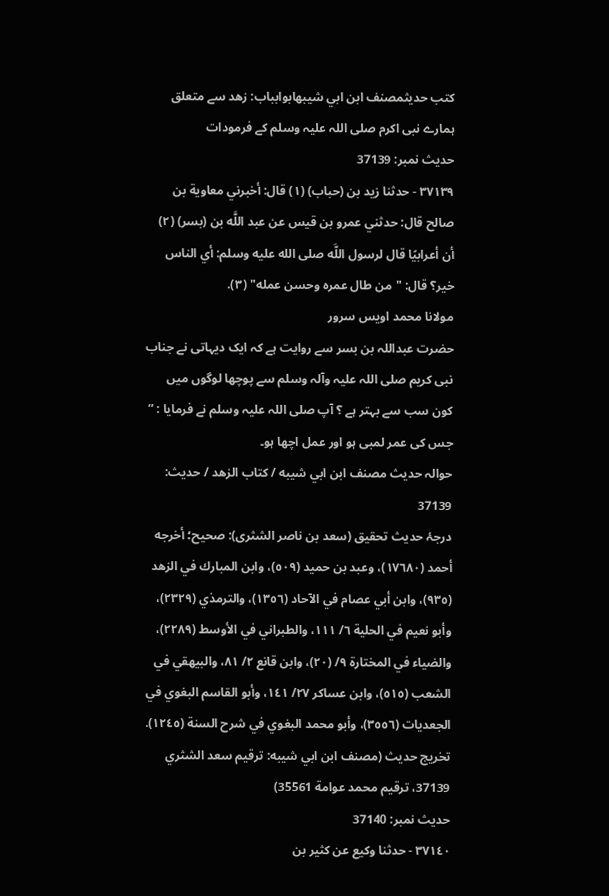کتب حدیثمصنف ابن ابي شيبهابوابباب: زھد سے متعلق ہمارے نبی اکرم صلی اللہ علیہ وسلم کے فرمودات
حدیث نمبر: 37139
٣٧١٣٩ - حدثنا زيد بن (حباب) (١) قال: أخبرني معاوية بن صالح قال: حدثني عمرو بن قيس عن عبد اللَّه بن (بسر) (٢) أن أعرابيًا قال لرسول اللَّه صلى الله عليه وسلم: أي الناس خير؟ قال: "من طال عمره وحسن عمله" (٣).
مولانا محمد اویس سرور
حضرت عبداللہ بن بسر سے روایت ہے کہ ایک دیہاتی نے جناب نبی کریم صلی اللہ علیہ وآلہ وسلم سے پوچھا لوگوں میں کون سب سے بہتر ہے ؟ آپ صلی اللہ علیہ وسلم نے فرمایا : ” جس کی عمر لمبی ہو اور عمل اچھا ہو۔
حوالہ حدیث مصنف ابن ابي شيبه / كتاب الزهد / حدیث: 37139
درجۂ حدیث تحقیق (سعد بن ناصر الشثری): صحيح؛ أخرجه أحمد (١٧٦٨٠)، وعبد بن حميد (٥٠٩)، وابن المبارك في الزهد (٩٣٥)، وابن أبي عصام في الآحاد (١٣٥٦)، والترمذي (٢٣٢٩)، وأبو نعيم في الحلية ٦/ ١١١، والطبراني في الأوسط (٢٢٨٩)، والضياء في المختارة ٩/ (٢٠)، وابن قانع ٢/ ٨١، والبيهقي في الشعب (٥١٥)، وابن عساكر ٢٧/ ١٤١، وأبو القاسم البغوي في الجعديات (٣٥٥٦)، وأبو محمد البغوي في شرح السنة (١٢٤٥).
تخریج حدیث (مصنف ابن ابي شيبه: ترقيم سعد الشثري 37139، ترقيم محمد عوامة 35561)
حدیث نمبر: 37140
٣٧١٤٠ - حدثنا وكيع عن كثير بن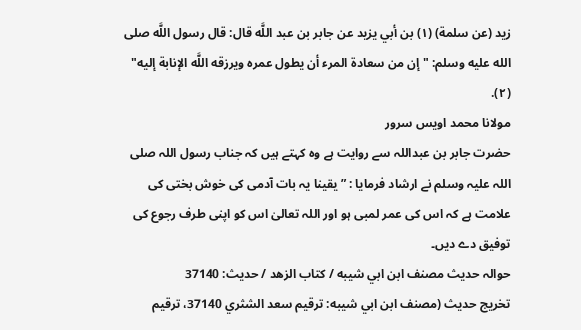زيد (عن سلمة) (١) بن أبي يزيد عن جابر بن عبد اللَّه قال: قال رسول اللَّه صلى الله عليه وسلم: "إن من سعادة المرء أن يطول عمره ويرزقه اللَّه الإنابة إليه" (٢).
مولانا محمد اویس سرور
حضرت جابر بن عبداللہ سے روایت ہے وہ کہتے ہیں کہ جناب رسول اللہ صلی اللہ علیہ وسلم نے ارشاد فرمایا : ” یقینا یہ بات آدمی کی خوش بختی کی علامت ہے کہ اس کی عمر لمبی ہو اور اللہ تعالیٰ اس کو اپنی طرف رجوع کی توفیق دے دیں۔
حوالہ حدیث مصنف ابن ابي شيبه / كتاب الزهد / حدیث: 37140
تخریج حدیث (مصنف ابن ابي شيبه: ترقيم سعد الشثري 37140، ترقيم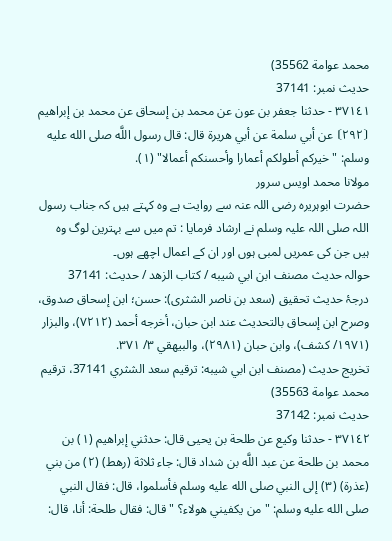محمد عوامة 35562)
حدیث نمبر: 37141
٣٧١٤١ - حدثنا جعفر بن عون عن محمد بن إسحاق عن محمد بن إبراهيم ⦗٢٩٢⦘ عن أبي سلمة عن أبي هريرة قال: قال رسول اللَّه صلى الله عليه وسلم: "خيركم أطولكم أعمارا وأحسنكم أعمالا" (١).
مولانا محمد اویس سرور
حضرت ابوہریرہ رضی اللہ عنہ سے روایت ہے وہ کہتے ہیں کہ جناب رسول اللہ صلی اللہ علیہ وسلم نے ارشاد فرمایا : تم میں سے بہترین لوگ وہ ہیں جن کی عمریں لمبی ہوں اور ان کے اعمال اچھے ہوں۔
حوالہ حدیث مصنف ابن ابي شيبه / كتاب الزهد / حدیث: 37141
درجۂ حدیث تحقیق (سعد بن ناصر الشثری): حسن؛ ابن إسحاق صدوق، وصرح ابن إسحاق بالتحديث عند ابن حبان، أخرجه أحمد (٧٢١٢)، والبزار (١٩٧١/ كشف)، وابن حبان (٢٩٨١)، والبيهقي ٣/ ٣٧١.
تخریج حدیث (مصنف ابن ابي شيبه: ترقيم سعد الشثري 37141، ترقيم محمد عوامة 35563)
حدیث نمبر: 37142
٣٧١٤٢ - حدثنا وكيع عن طلحة بن يحيى قال: حدثني إبراهيم (١) بن محمد بن طلحة عن عبد اللَّه بن شداد قال: جاء ثلاثة (رهط) (٢) من بني (عذرة) (٣) إلى النبي صلى الله عليه وسلم فأسلموا، قال: فقال النبي صلى الله عليه وسلم: "من يكفيني هولاء؟ " قال: فقال طلحة: أنا، قال: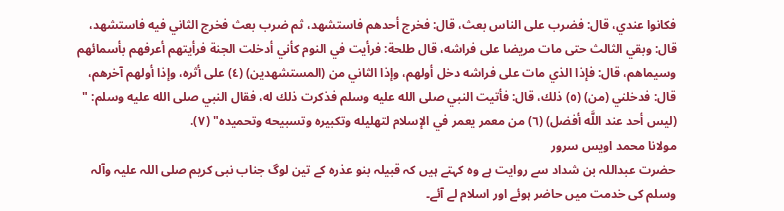فكانوا عندي، قال: فضرب على الناس بعث، قال: فخرج أحدهم فاستشهد، ثم ضرب بعث فخرج الثاني فيه فاستشهد، قال: وبقي الثالث حتى مات مريضا على فراشه، قال طلحة: فرأيت في النوم كأني أدخلت الجنة فرأيتهم أعرفهم بأسمائهم وسيماهم، قال: فإذا الذي مات على فراشه دخل أولهم، وإذا الثاني من (المستشهدين) (٤) على أثره، وإذا أولهم آخرهم، قال: فدخلني (من) (٥) ذلك، قال: فأتيت النبي صلى الله عليه وسلم فذكرت ذلك له، فقال النبي صلى الله عليه وسلم: " (ليس أحد عند اللَّه أفضل) (٦) من معمر يعمر في الإسلام لتهليله وتكبيره وتسبيحه وتحميده" (٧).
مولانا محمد اویس سرور
حضرت عبداللہ بن شداد سے روایت ہے وہ کہتے ہیں کہ قبیلہ بنو عذرہ کے تین لوگ جناب نبی کریم صلی اللہ علیہ وآلہ وسلم کی خدمت میں حاضر ہوئے اور اسلام لے آئے۔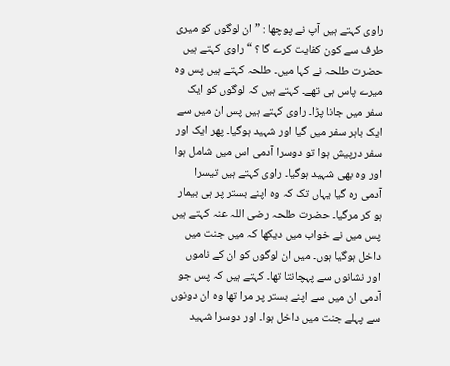راوی کہتے ہیں آپ نے پوچھا : ” ان لوگوں کو میری طرف سے کون کفایت کرے گا ؟ “ راوی کہتے ہیں حضرت طلحہ نے کہا میں۔ طلحہ کہتے ہیں پس وہ میرے پاس ہی تھے۔ کہتے ہیں کہ لوگوں کو ایک سفر میں جانا پڑا۔ راوی کہتے ہیں پس ان میں سے ایک باہر سفر میں گیا اور شہید ہوگیا۔ پھر ایک اور سفر درپیش ہوا تو دوسرا آدمی اس میں شامل ہوا اور وہ بھی شہید ہوگیا۔ راوی کہتے ہیں تیسرا آدمی رہ گیا یہاں تک کہ وہ اپنے بستر پر ہی بیمار ہو کر مرگیا۔ حضرت طلحہ رضی اللہ عنہ کہتے ہیں پس میں نے خواب میں دیکھا کہ میں جنت میں داخل ہوگیا ہوں۔ میں ان لوگوں کو ان کے ناموں اور نشانوں سے پہچانتا تھا۔ کہتے ہیں کہ پس جو آدمی ان میں سے اپنے بستر پر مرا تھا وہ ان دونوں سے پہلے جنت میں داخل ہوا۔ اور دوسرا شہید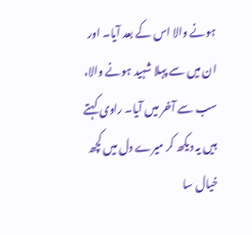ہونے والا اس کے بعد آیا۔ اور ان میں سے پہلا شہید ہونے والا، سب سے آخر میں آیا۔ راوی کہتے ہیں یہ دیکھ کر میرے دل میں کچھ خیال سا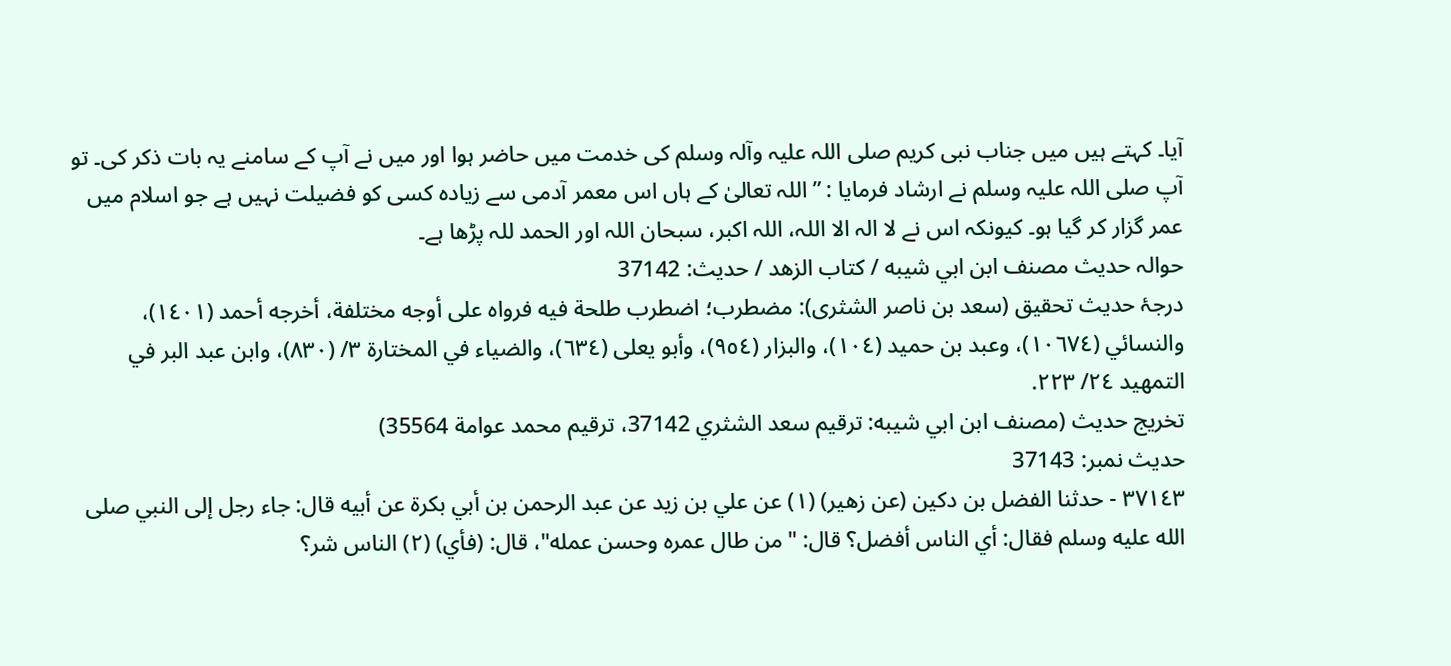آیا۔ کہتے ہیں میں جناب نبی کریم صلی اللہ علیہ وآلہ وسلم کی خدمت میں حاضر ہوا اور میں نے آپ کے سامنے یہ بات ذکر کی۔ تو آپ صلی اللہ علیہ وسلم نے ارشاد فرمایا : ” اللہ تعالیٰ کے ہاں اس معمر آدمی سے زیادہ کسی کو فضیلت نہیں ہے جو اسلام میں عمر گزار کر گیا ہو۔ کیونکہ اس نے لا الہ الا اللہ، اللہ اکبر، سبحان اللہ اور الحمد للہ پڑھا ہے۔
حوالہ حدیث مصنف ابن ابي شيبه / كتاب الزهد / حدیث: 37142
درجۂ حدیث تحقیق (سعد بن ناصر الشثری): مضطرب؛ اضطرب طلحة فيه فرواه على أوجه مختلفة، أخرجه أحمد (١٤٠١)، والنسائي (١٠٦٧٤)، وعبد بن حميد (١٠٤)، والبزار (٩٥٤)، وأبو يعلى (٦٣٤)، والضياء في المختارة ٣/ (٨٣٠)، وابن عبد البر في التمهيد ٢٤/ ٢٢٣.
تخریج حدیث (مصنف ابن ابي شيبه: ترقيم سعد الشثري 37142، ترقيم محمد عوامة 35564)
حدیث نمبر: 37143
٣٧١٤٣ - حدثنا الفضل بن دكين (عن زهير) (١) عن علي بن زيد عن عبد الرحمن بن أبي بكرة عن أبيه قال: جاء رجل إلى النبي صلى الله عليه وسلم فقال: أي الناس أفضل؟ قال: "من طال عمره وحسن عمله"، قال: (فأي) (٢) الناس شر؟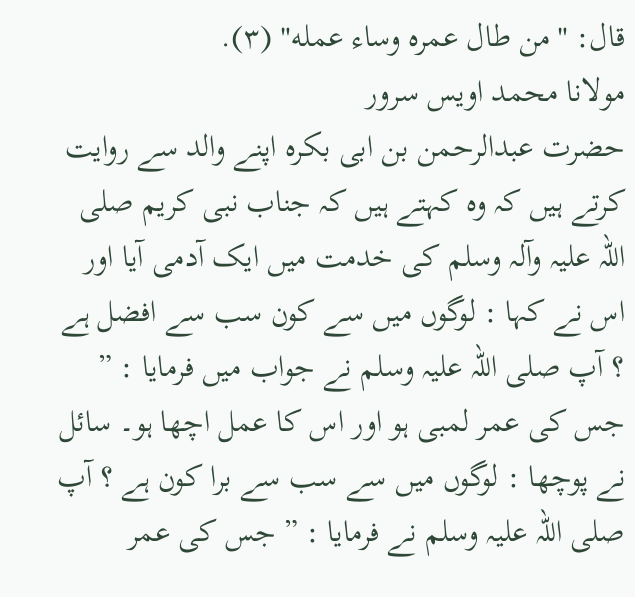قال: "من طال عمره وساء عمله" (٣).
مولانا محمد اویس سرور
حضرت عبدالرحمن بن ابی بکرہ اپنے والد سے روایت کرتے ہیں کہ وہ کہتے ہیں کہ جناب نبی کریم صلی اللہ علیہ وآلہ وسلم کی خدمت میں ایک آدمی آیا اور اس نے کہا : لوگوں میں سے کون سب سے افضل ہے ؟ آپ صلی اللہ علیہ وسلم نے جواب میں فرمایا : ” جس کی عمر لمبی ہو اور اس کا عمل اچھا ہو۔ سائل نے پوچھا : لوگوں میں سے سب سے برا کون ہے ؟ آپ صلی اللہ علیہ وسلم نے فرمایا : ” جس کی عمر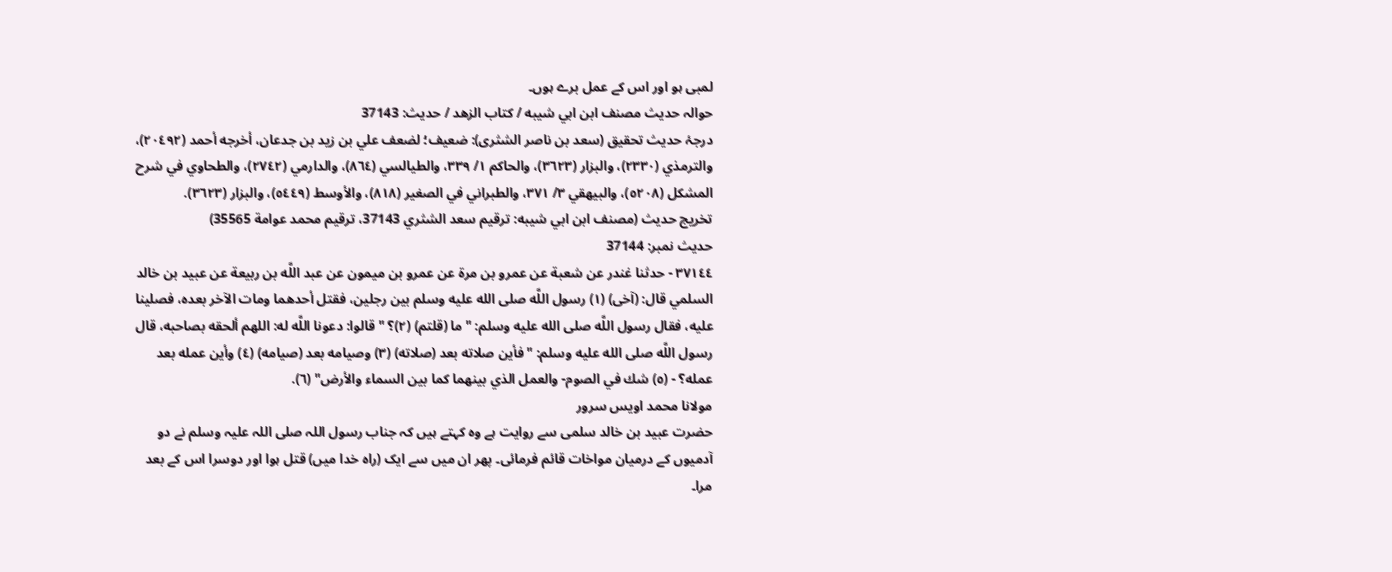لمبی ہو اور اس کے عمل برے ہوں۔
حوالہ حدیث مصنف ابن ابي شيبه / كتاب الزهد / حدیث: 37143
درجۂ حدیث تحقیق (سعد بن ناصر الشثری): ضعيف؛ لضعف علي بن زيد بن جدعان، أخرجه أحمد (٢٠٤٩٢)، والترمذي (٢٣٣٠)، والبزار (٣٦٢٣)، والحاكم ١/ ٣٣٩، والطيالسي (٨٦٤)، والدارمي (٢٧٤٢)، والطحاوي في شرح المشكل (٥٢٠٨)، والبيهقي ٣/ ٣٧١، والطبراني في الصغير (٨١٨)، والأوسط (٥٤٤٩)، والبزار (٣٦٢٣).
تخریج حدیث (مصنف ابن ابي شيبه: ترقيم سعد الشثري 37143، ترقيم محمد عوامة 35565)
حدیث نمبر: 37144
٣٧١٤٤ - حدثنا غندر عن شعبة عن عمرو بن مرة عن عمرو بن ميمون عن عبد اللَّه بن ربيعة عن عبيد بن خالد السلمي قال: (آخى) (١) رسول اللَّه صلى الله عليه وسلم بين رجلين، فقتل أحدهما ومات الآخر بعده، فصلينا عليه، فقال رسول اللَّه صلى الله عليه وسلم: "ما (قلتم) (٢)؟ " قالوا: دعونا اللَّه له: اللهم ألحقه بصاحبه، قال رسول اللَّه صلى الله عليه وسلم: "فأين صلاته بعد (صلاته) (٣) وصيامه بعد (صيامه) (٤) وأين عمله بعد عمله؟ - (٥) شك في الصوم- والعمل الذي بينهما كما بين السماء والأرض" (٦).
مولانا محمد اویس سرور
حضرت عبید بن خالد سلمی سے روایت ہے وہ کہتے ہیں کہ جناب رسول اللہ صلی اللہ علیہ وسلم نے دو آدمیوں کے درمیان مواخات قائم فرمائی۔ پھر ان میں سے ایک (راہ خدا میں) قتل ہوا اور دوسرا اس کے بعد مرا۔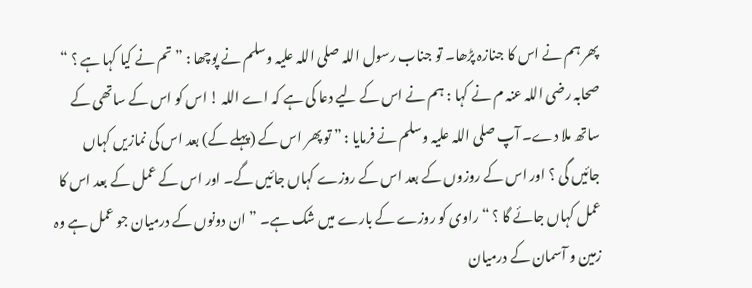پھر ہم نے اس کا جنازہ پڑھا۔ تو جناب رسول اللہ صلی اللہ علیہ وسلم نے پوچھا : ” تم نے کیا کہا ہے ؟ “ صحابہ رضی اللہ عنہ م نے کہا : ہم نے اس کے لیے دعا کی ہے کہ اے اللہ ! اس کو اس کے ساتھی کے ساتھ ملا دے۔ آپ صلی اللہ علیہ وسلم نے فرمایا : ” تو پھر اس کے (پہلے کے) بعد اس کی نمازیں کہاں جائیں گی ؟ اور اس کے روزوں کے بعد اس کے روزے کہاں جائیں گے۔ اور اس کے عمل کے بعد اس کا عمل کہاں جائے گا ؟ “ راوی کو روزے کے بارے میں شک ہے۔ ” ان دونوں کے درمیان جو عمل ہے وہ زمین و آسمان کے درمیان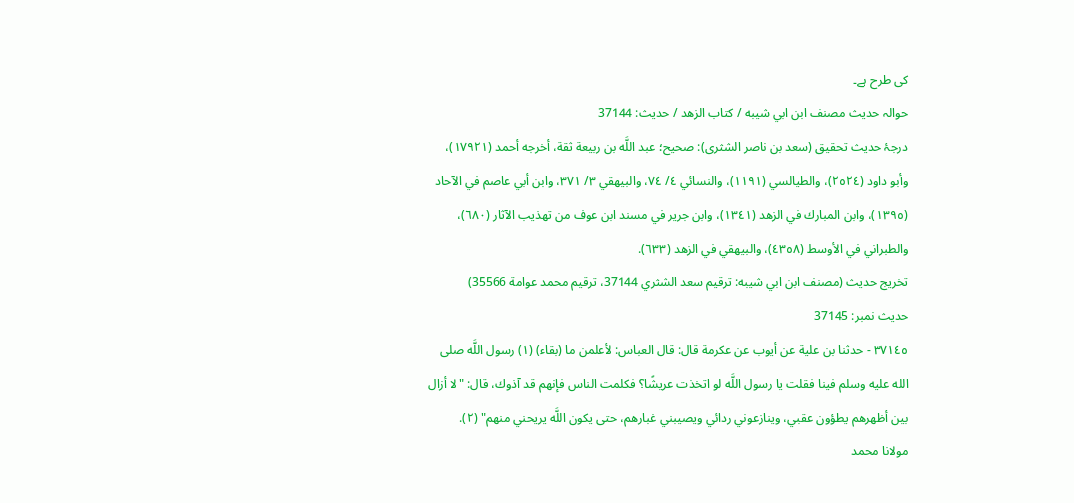کی طرح ہے۔
حوالہ حدیث مصنف ابن ابي شيبه / كتاب الزهد / حدیث: 37144
درجۂ حدیث تحقیق (سعد بن ناصر الشثری): صحيح؛ عبد اللَّه بن ربيعة ثقة، أخرجه أحمد (١٧٩٢١)، وأبو داود (٢٥٢٤)، والطيالسي (١١٩١)، والنسائي ٤/ ٧٤، والبيهقي ٣/ ٣٧١، وابن أبي عاصم في الآحاد (١٣٩٥)، وابن المبارك في الزهد (١٣٤١)، وابن جرير في مسند ابن عوف من تهذيب الآثار (٦٨٠)، والطبراني في الأوسط (٤٣٥٨)، والبيهقي في الزهد (٦٣٣).
تخریج حدیث (مصنف ابن ابي شيبه: ترقيم سعد الشثري 37144، ترقيم محمد عوامة 35566)
حدیث نمبر: 37145
٣٧١٤٥ - حدثنا بن علية عن أيوب عن عكرمة قال: قال العباس: لأعلمن ما (بقاء) (١) رسول اللَّه صلى الله عليه وسلم فينا فقلت يا رسول اللَّه لو اتخذت عريشًا؟ فكلمت الناس فإنهم قد آذوك، قال: "لا أزال بين أظهرهم يطؤون عقبي، وينازعوني ردائي ويصيبني غبارهم، حتى يكون اللَّه يريحني منهم" (٢).
مولانا محمد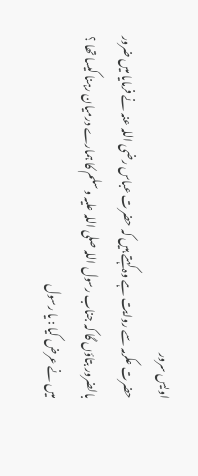اویس سرور
حضرت عکرمہ سے روایت ہے وہ کہتے ہیں کہ حضرت عباس رضی اللہ عنہ نے فرمایا میں ضرور بالضرور بتاؤں گا کہ جناب رسول اللہ صلی اللہ علیہ وسلم کا ہمارے درمیان رہنا کیسا تھا ؟ میں نے عرض کیا : یا رسول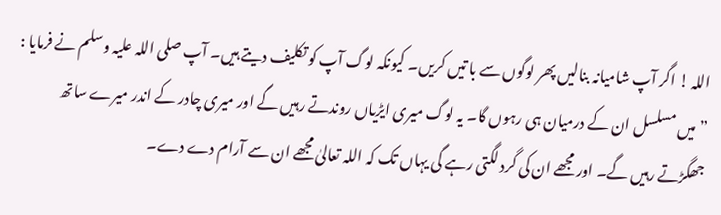اللہ ! اگر آپ شامیانہ بنالیں پھر لوگوں سے با تیں کریں۔ کیونکہ لوگ آپ کو تکلیف دیتے ہیں۔ آپ صلی اللہ علیہ وسلم نے فرمایا : ” میں مسلسل ان کے درمیان ہی رہوں گا۔ یہ لوگ میری ایڑیاں روندتے رہیں گے اور میری چادر کے اندر میرے ساتھ جھگڑتے رہیں گے۔ اور مجھے ان کی گرد لگتی رہے گی یہاں تک کہ اللہ تعالیٰ مجھے ان سے آرام دے دے۔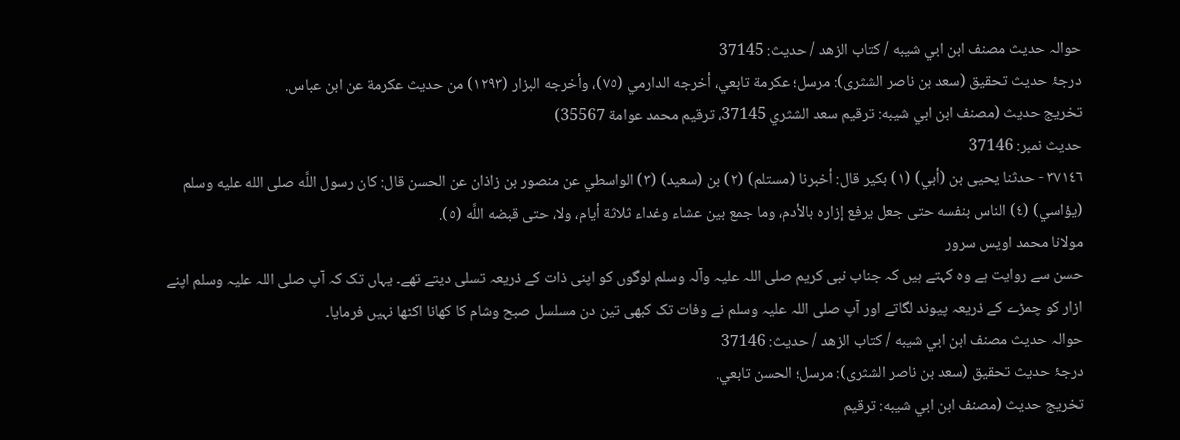حوالہ حدیث مصنف ابن ابي شيبه / كتاب الزهد / حدیث: 37145
درجۂ حدیث تحقیق (سعد بن ناصر الشثری): مرسل؛ عكرمة تابعي، أخرجه الدارمي (٧٥)، وأخرجه البزار (١٢٩٣) من حديث عكرمة عن ابن عباس.
تخریج حدیث (مصنف ابن ابي شيبه: ترقيم سعد الشثري 37145، ترقيم محمد عوامة 35567)
حدیث نمبر: 37146
٣٧١٤٦ - حدثنا يحيى بن (أبي) (١) بكير قال: أخبرنا (مستلم) (٢) بن (سعيد) (٣) الواسطي عن منصور بن زاذان عن الحسن قال: كان رسول اللَّه صلى الله عليه وسلم (يؤاسي) (٤) الناس بنفسه حتى جعل يرفع إزاره بالأدم، وما جمع بين عشاء وغداء ثلاثة أيام، ولا، حتى قبضه اللَّه (٥).
مولانا محمد اویس سرور
حسن سے روایت ہے وہ کہتے ہیں کہ جناب نبی کریم صلی اللہ علیہ وآلہ وسلم لوگوں کو اپنی ذات کے ذریعہ تسلی دیتے تھے۔ یہاں تک کہ آپ صلی اللہ علیہ وسلم اپنے ازار کو چمڑے کے ذریعہ پیوند لگاتے اور آپ صلی اللہ علیہ وسلم نے وفات تک کبھی تین دن مسلسل صبح وشام کا کھانا اکٹھا نہیں فرمایا۔
حوالہ حدیث مصنف ابن ابي شيبه / كتاب الزهد / حدیث: 37146
درجۂ حدیث تحقیق (سعد بن ناصر الشثری): مرسل؛ الحسن تابعي.
تخریج حدیث (مصنف ابن ابي شيبه: ترقيم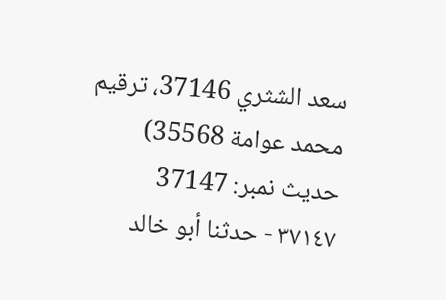سعد الشثري 37146، ترقيم محمد عوامة 35568)
حدیث نمبر: 37147
٣٧١٤٧ - حدثنا أبو خالد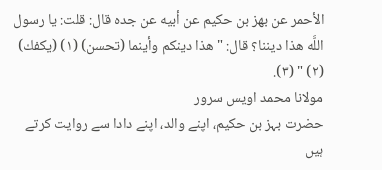الأحمر عن بهز بن حكيم عن أبيه عن جده قال: قلت: يا رسول اللَّه هذا ديننا؟ قال: "هذا دينكم وأينما (تحسن) (١) (يكفك) (٢) " (٣).
مولانا محمد اویس سرور
حضرت بہز بن حکیم، اپنے والد، اپنے دادا سے روایت کرتے ہیں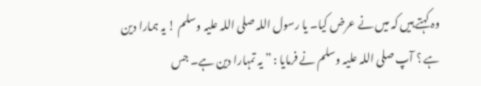وہ کہتے ہیں کہ میں نے عرض کیا۔ یا رسول اللہ صلی اللہ علیہ وسلم ! یہ ہمارا دین ہے ؟ آپ صلی اللہ علیہ وسلم نے فرمایا : ” یہ تمہارا دین ہے۔ جس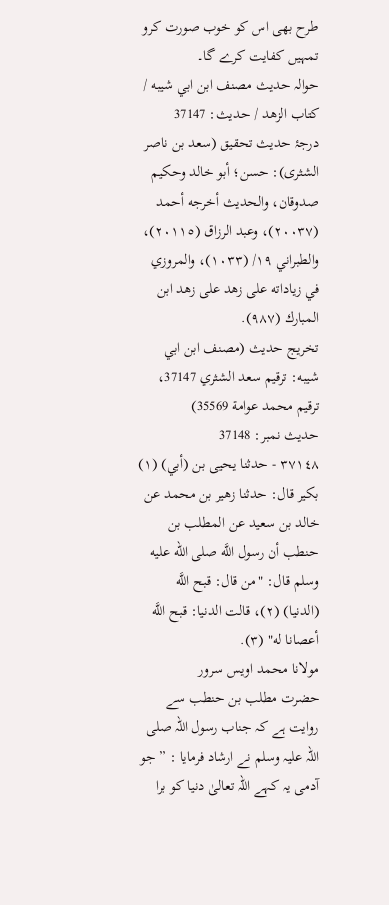طرح بھی اس کو خوب صورت کرو تمہیں کفایت کرے گا۔
حوالہ حدیث مصنف ابن ابي شيبه / كتاب الزهد / حدیث: 37147
درجۂ حدیث تحقیق (سعد بن ناصر الشثری): حسن؛ أبو خالد وحكيم صدوقان، والحديث أخرجه أحمد (٢٠٠٣٧)، وعبد الرزاق (٢٠١١٥)، والطبراني ١٩/ (١٠٣٣)، والمروزي في زياداته على زهد على زهد ابن المبارك (٩٨٧).
تخریج حدیث (مصنف ابن ابي شيبه: ترقيم سعد الشثري 37147، ترقيم محمد عوامة 35569)
حدیث نمبر: 37148
٣٧١٤٨ - حدثنا يحيى بن (أبي) (١) بكير قال: حدثنا زهير بن محمد عن خالد بن سعيد عن المطلب بن حنطب أن رسول اللَّه صلى الله عليه وسلم قال: "من قال: قبح اللَّه (الدنيا) (٢)، قالت الدنيا: قبح اللَّه أعصانا له" (٣).
مولانا محمد اویس سرور
حضرت مطلب بن حنطب سے روایت ہے کہ جناب رسول اللہ صلی اللہ علیہ وسلم نے ارشاد فرمایا : ” جو آدمی یہ کہے اللہ تعالیٰ دنیا کو برا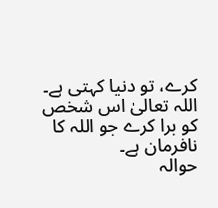کرے، تو دنیا کہتی ہے۔ اللہ تعالیٰ اس شخص کو برا کرے جو اللہ کا نافرمان ہے۔
حوالہ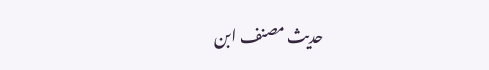حدیث مصنف ابن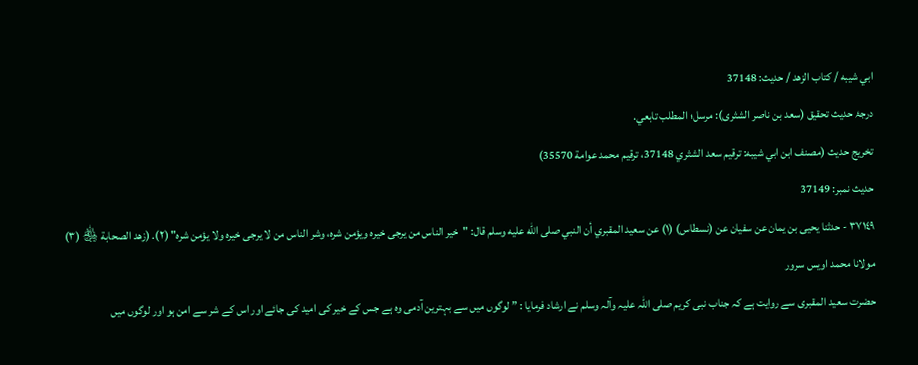ابي شيبه / كتاب الزهد / حدیث: 37148
درجۂ حدیث تحقیق (سعد بن ناصر الشثری): مرسل؛ المطلب تابعي.
تخریج حدیث (مصنف ابن ابي شيبه: ترقيم سعد الشثري 37148، ترقيم محمد عوامة 35570)
حدیث نمبر: 37149
٣٧١٤٩ - حدثنا يحيى بن يمان عن سفيان عن (نسطاس) (١) عن سعيد المقبري أن النبي صلى الله عليه وسلم قال: "خير الناس من يرجى خيره ويؤمن شره، وشر الناس من لا يرجى خيره ولا يؤمن شره" (٢). (زهد الصحابة ﵃ (٣)
مولانا محمد اویس سرور
حضرت سعید المقبری سے روایت ہے کہ جناب نبی کریم صلی اللہ علیہ وآلہ وسلم نے ارشاد فرمایا : ” لوگوں میں سے بہترین آدمی وہ ہے جس کے خیر کی امید کی جائے اور اس کے شر سے امن ہو اور لوگوں میں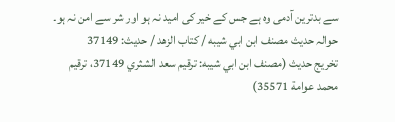سے بدترین آدمی وہ ہے جس کے خیر کی امید نہ ہو اور شر سے امن نہ ہو۔
حوالہ حدیث مصنف ابن ابي شيبه / كتاب الزهد / حدیث: 37149
تخریج حدیث (مصنف ابن ابي شيبه: ترقيم سعد الشثري 37149، ترقيم محمد عوامة 35571)